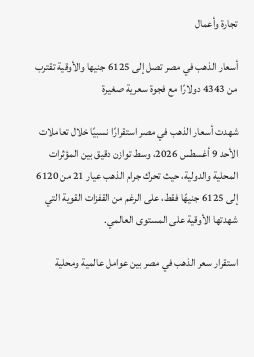تجارة وأعمال

أسعار الذهب في مصر تصل إلى 6125 جنيها والأوقية تقترب من 4343 دولارًا مع فجوة سعرية صغيرة

شهدت أسعار الذهب في مصر استقرارًا نسبيًا خلال تعاملات الأحد 9 أغسطس 2026، وسط توازن دقيق بين المؤثرات المحلية والدولية، حيث تحرك جرام الذهب عيار 21 من 6120 إلى 6125 جنيهًا فقط، على الرغم من القفزات القوية التي شهدتها الأوقية على المستوى العالمي.

استقرار سعر الذهب في مصر بين عوامل عالمية ومحلية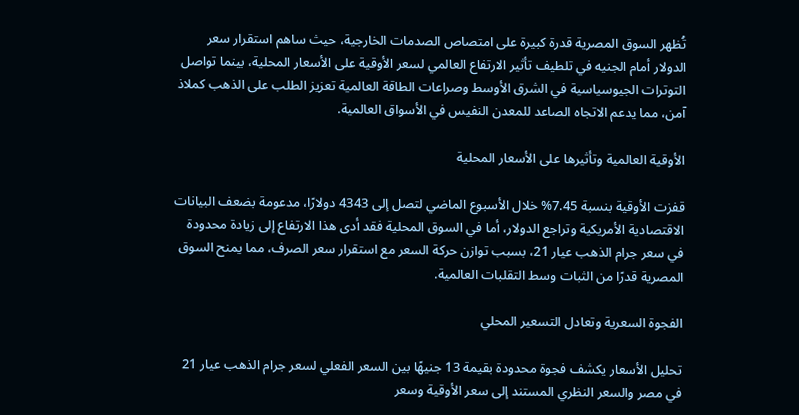تُظهر السوق المصرية قدرة كبيرة على امتصاص الصدمات الخارجية، حيث ساهم استقرار سعر الدولار أمام الجنيه في تلطيف تأثير الارتفاع العالمي لسعر الأوقية على الأسعار المحلية، بينما تواصل التوترات الجيوسياسية في الشرق الأوسط وصراعات الطاقة العالمية تعزيز الطلب على الذهب كملاذ آمن، مما يدعم الاتجاه الصاعد للمعدن النفيس في الأسواق العالمية.

الأوقية العالمية وتأثيرها على الأسعار المحلية

قفزت الأوقية بنسبة 7.45% خلال الأسبوع الماضي لتصل إلى 4343 دولارًا، مدعومة بضعف البيانات الاقتصادية الأمريكية وتراجع الدولار، أما في السوق المحلية فقد أدى هذا الارتفاع إلى زيادة محدودة في سعر جرام الذهب عيار 21، بسبب توازن حركة السعر مع استقرار سعر الصرف، مما يمنح السوق المصرية قدرًا من الثبات وسط التقلبات العالمية.

الفجوة السعرية وتعادل التسعير المحلي

تحليل الأسعار يكشف فجوة محدودة بقيمة 13 جنيهًا بين السعر الفعلي لسعر جرام الذهب عيار 21 في مصر والسعر النظري المستند إلى سعر الأوقية وسعر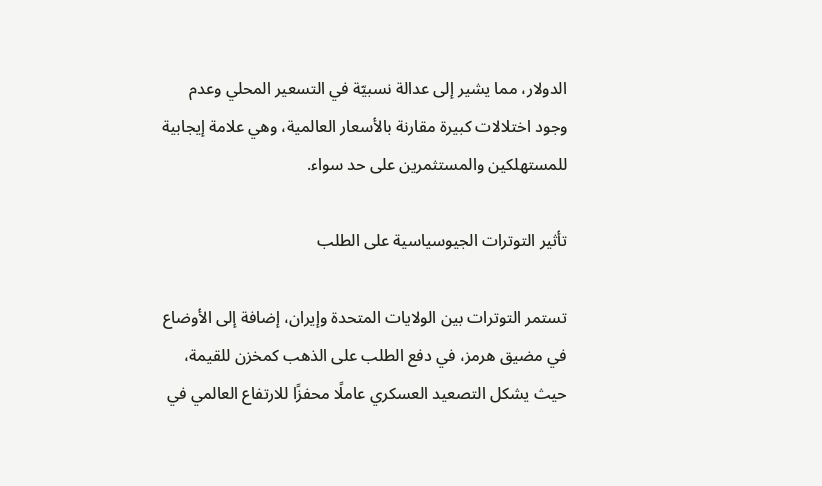الدولار، مما يشير إلى عدالة نسبيّة في التسعير المحلي وعدم وجود اختلالات كبيرة مقارنة بالأسعار العالمية، وهي علامة إيجابية للمستهلكين والمستثمرين على حد سواء.

تأثير التوترات الجيوسياسية على الطلب

تستمر التوترات بين الولايات المتحدة وإيران، إضافة إلى الأوضاع في مضيق هرمز، في دفع الطلب على الذهب كمخزن للقيمة، حيث يشكل التصعيد العسكري عاملًا محفزًا للارتفاع العالمي في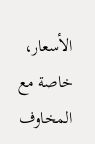الأسعار، خاصة مع المخاوف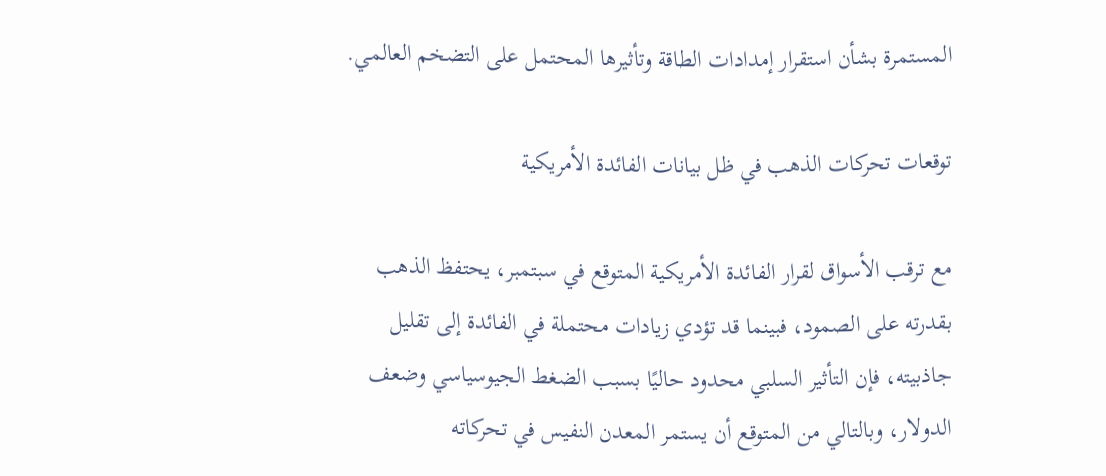المستمرة بشأن استقرار إمدادات الطاقة وتأثيرها المحتمل على التضخم العالمي.

توقعات تحركات الذهب في ظل بيانات الفائدة الأمريكية

مع ترقب الأسواق لقرار الفائدة الأمريكية المتوقع في سبتمبر، يحتفظ الذهب بقدرته على الصمود، فبينما قد تؤدي زيادات محتملة في الفائدة إلى تقليل جاذبيته، فإن التأثير السلبي محدود حاليًا بسبب الضغط الجيوسياسي وضعف الدولار، وبالتالي من المتوقع أن يستمر المعدن النفيس في تحركاته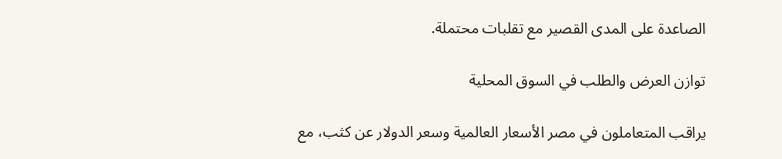الصاعدة على المدى القصير مع تقلبات محتملة.

توازن العرض والطلب في السوق المحلية

يراقب المتعاملون في مصر الأسعار العالمية وسعر الدولار عن كثب، مع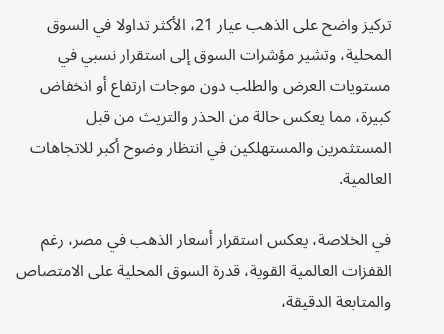تركيز واضح على الذهب عيار 21، الأكثر تداولا في السوق المحلية، وتشير مؤشرات السوق إلى استقرار نسبي في مستويات العرض والطلب دون موجات ارتفاع أو انخفاض كبيرة، مما يعكس حالة من الحذر والتريث من قبل المستثمرين والمستهلكين في انتظار وضوح أكبر للاتجاهات العالمية.

في الخلاصة، يعكس استقرار أسعار الذهب في مصر، رغم القفزات العالمية القوية، قدرة السوق المحلية على الامتصاص والمتابعة الدقيقة،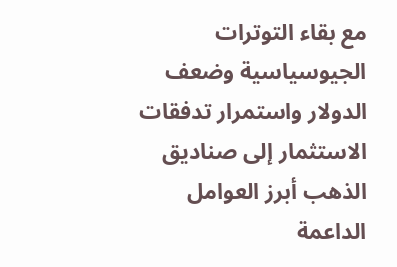مع بقاء التوترات الجيوسياسية وضعف الدولار واستمرار تدفقات الاستثمار إلى صناديق الذهب أبرز العوامل الداعمة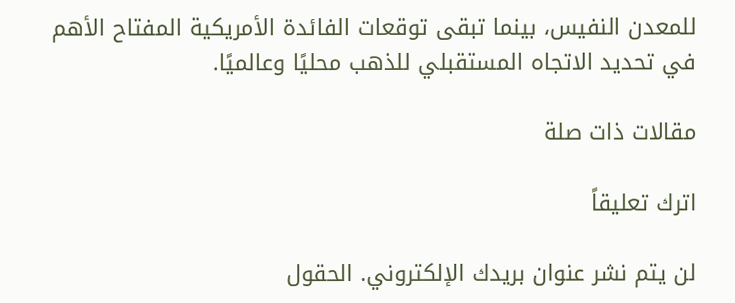للمعدن النفيس، بينما تبقى توقعات الفائدة الأمريكية المفتاح الأهم في تحديد الاتجاه المستقبلي للذهب محليًا وعالميًا.

مقالات ذات صلة

اترك تعليقاً

لن يتم نشر عنوان بريدك الإلكتروني. الحقول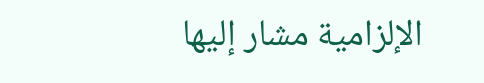الإلزامية مشار إليها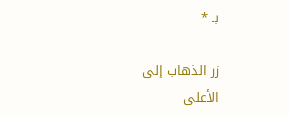بـ *

زر الذهاب إلى الأعلى